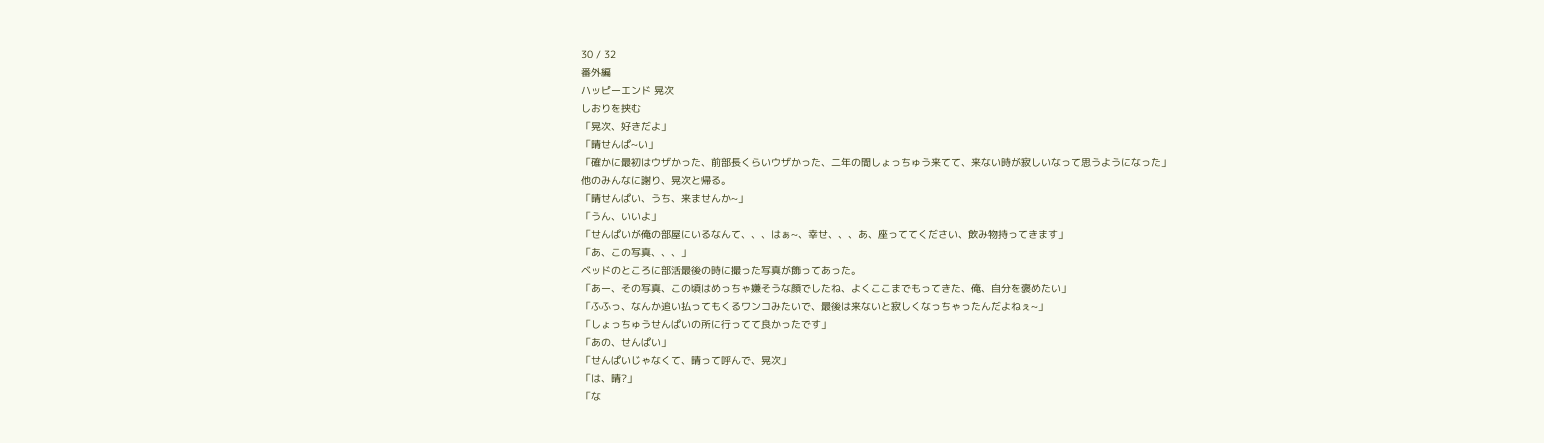30 / 32
番外編
ハッピーエンド 晃次
しおりを挟む
「晃次、好きだよ」
「晴せんぱ~い」
「確かに最初はウザかった、前部長くらいウザかった、二年の間しょっちゅう来てて、来ない時が寂しいなって思うようになった」
他のみんなに謝り、晃次と帰る。
「晴せんぱい、うち、来ませんか~」
「うん、いいよ」
「せんぱいが俺の部屋にいるなんて、、、はぁ~、幸せ、、、あ、座っててください、飲み物持ってきます」
「あ、この写真、、、」
ベッドのところに部活最後の時に撮った写真が飾ってあった。
「あー、その写真、この頃はめっちゃ嫌そうな顔でしたね、よくここまでもってきた、俺、自分を褒めたい」
「ふふっ、なんか追い払ってもくるワンコみたいで、最後は来ないと寂しくなっちゃったんだよねぇ~」
「しょっちゅうせんぱいの所に行ってて良かったです」
「あの、せんぱい」
「せんぱいじゃなくて、晴って呼んで、晃次」
「は、晴?」
「な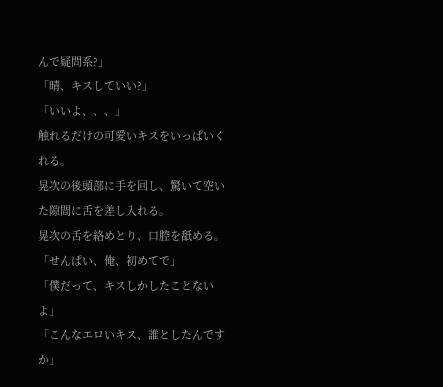んで疑問系?」
「晴、キスしていい?」
「いいよ、、、」
触れるだけの可愛いキスをいっぱいくれる。
晃次の後頭部に手を回し、驚いて空いた隙間に舌を差し入れる。
晃次の舌を絡めとり、口腔を舐める。
「せんぱい、俺、初めてで」
「僕だって、キスしかしたことないよ」
「こんなエロいキス、誰としたんですか」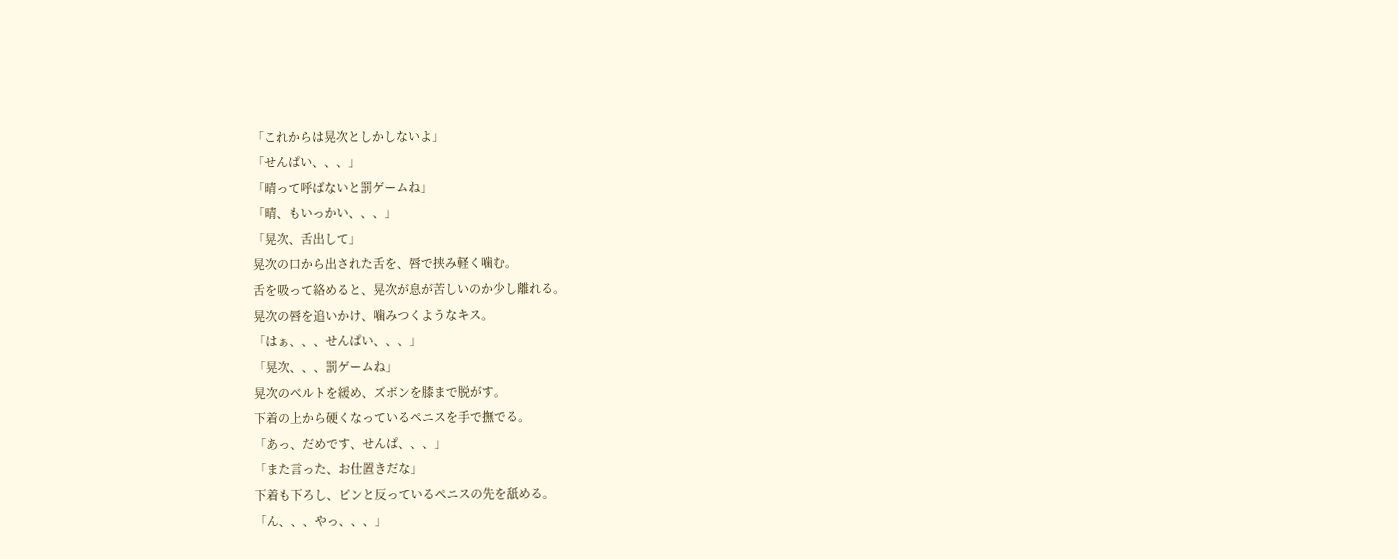「これからは晃次としかしないよ」
「せんぱい、、、」
「晴って呼ばないと罰ゲームね」
「晴、もいっかい、、、」
「晃次、舌出して」
晃次の口から出された舌を、唇で挟み軽く噛む。
舌を吸って絡めると、晃次が息が苦しいのか少し離れる。
晃次の唇を追いかけ、噛みつくようなキス。
「はぁ、、、せんぱい、、、」
「晃次、、、罰ゲームね」
晃次のベルトを緩め、ズボンを膝まで脱がす。
下着の上から硬くなっているペニスを手で撫でる。
「あっ、だめです、せんぱ、、、」
「また言った、お仕置きだな」
下着も下ろし、ピンと反っているペニスの先を舐める。
「ん、、、やっ、、、」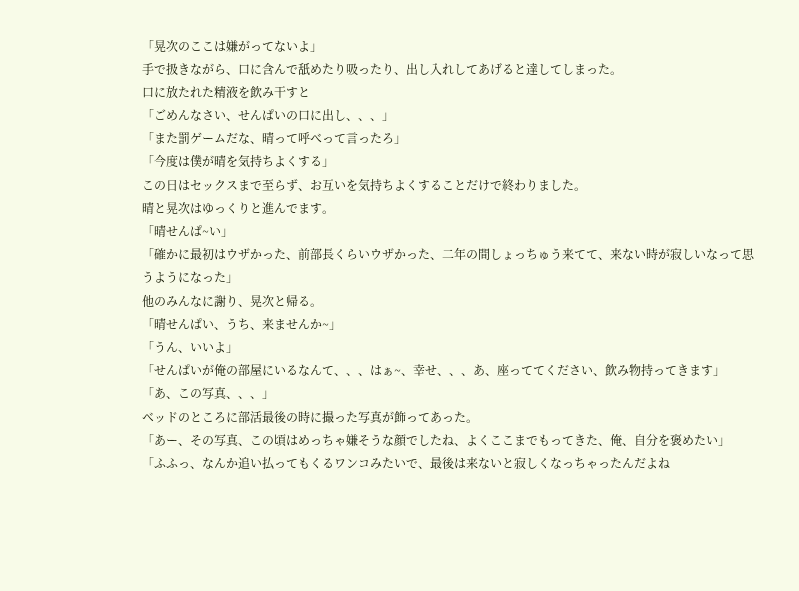「晃次のここは嫌がってないよ」
手で扱きながら、口に含んで舐めたり吸ったり、出し入れしてあげると達してしまった。
口に放たれた精液を飲み干すと
「ごめんなさい、せんぱいの口に出し、、、」
「また罰ゲームだな、晴って呼べって言ったろ」
「今度は僕が晴を気持ちよくする」
この日はセックスまで至らず、お互いを気持ちよくすることだけで終わりました。
晴と晃次はゆっくりと進んでます。
「晴せんぱ~い」
「確かに最初はウザかった、前部長くらいウザかった、二年の間しょっちゅう来てて、来ない時が寂しいなって思うようになった」
他のみんなに謝り、晃次と帰る。
「晴せんぱい、うち、来ませんか~」
「うん、いいよ」
「せんぱいが俺の部屋にいるなんて、、、はぁ~、幸せ、、、あ、座っててください、飲み物持ってきます」
「あ、この写真、、、」
ベッドのところに部活最後の時に撮った写真が飾ってあった。
「あー、その写真、この頃はめっちゃ嫌そうな顔でしたね、よくここまでもってきた、俺、自分を褒めたい」
「ふふっ、なんか追い払ってもくるワンコみたいで、最後は来ないと寂しくなっちゃったんだよね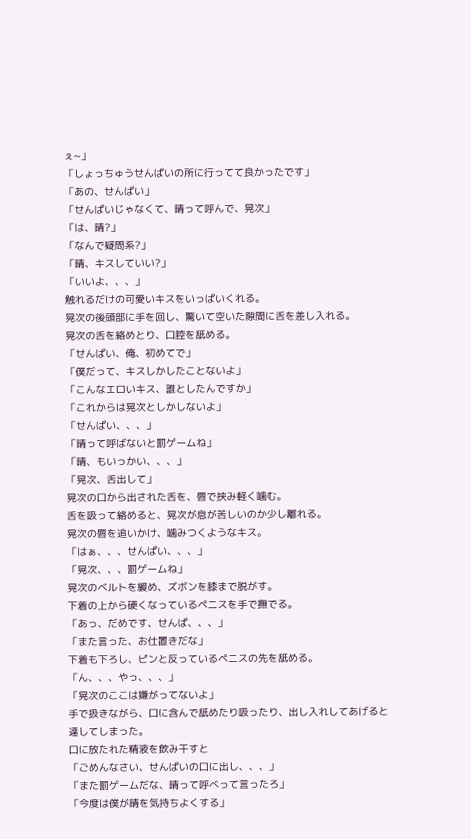ぇ~」
「しょっちゅうせんぱいの所に行ってて良かったです」
「あの、せんぱい」
「せんぱいじゃなくて、晴って呼んで、晃次」
「は、晴?」
「なんで疑問系?」
「晴、キスしていい?」
「いいよ、、、」
触れるだけの可愛いキスをいっぱいくれる。
晃次の後頭部に手を回し、驚いて空いた隙間に舌を差し入れる。
晃次の舌を絡めとり、口腔を舐める。
「せんぱい、俺、初めてで」
「僕だって、キスしかしたことないよ」
「こんなエロいキス、誰としたんですか」
「これからは晃次としかしないよ」
「せんぱい、、、」
「晴って呼ばないと罰ゲームね」
「晴、もいっかい、、、」
「晃次、舌出して」
晃次の口から出された舌を、唇で挟み軽く噛む。
舌を吸って絡めると、晃次が息が苦しいのか少し離れる。
晃次の唇を追いかけ、噛みつくようなキス。
「はぁ、、、せんぱい、、、」
「晃次、、、罰ゲームね」
晃次のベルトを緩め、ズボンを膝まで脱がす。
下着の上から硬くなっているペニスを手で撫でる。
「あっ、だめです、せんぱ、、、」
「また言った、お仕置きだな」
下着も下ろし、ピンと反っているペニスの先を舐める。
「ん、、、やっ、、、」
「晃次のここは嫌がってないよ」
手で扱きながら、口に含んで舐めたり吸ったり、出し入れしてあげると達してしまった。
口に放たれた精液を飲み干すと
「ごめんなさい、せんぱいの口に出し、、、」
「また罰ゲームだな、晴って呼べって言ったろ」
「今度は僕が晴を気持ちよくする」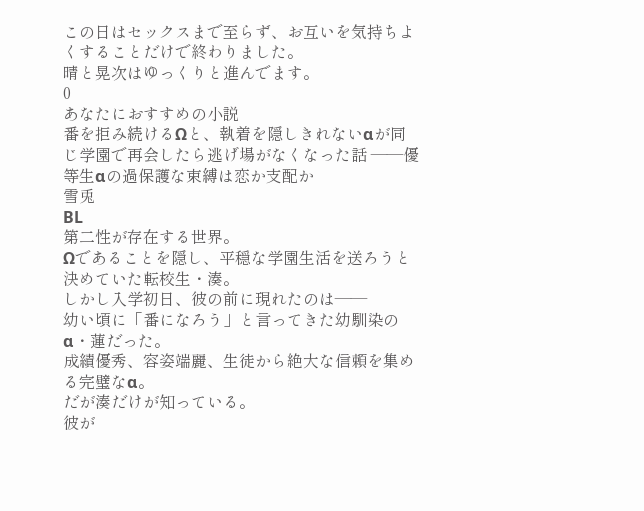この日はセックスまで至らず、お互いを気持ちよくすることだけで終わりました。
晴と晃次はゆっくりと進んでます。
0
あなたにおすすめの小説
番を拒み続けるΩと、執着を隠しきれないαが同じ学園で再会したら逃げ場がなくなった話 ――優等生αの過保護な束縛は恋か支配か
雪兎
BL
第二性が存在する世界。
Ωであることを隠し、平穏な学園生活を送ろうと決めていた転校生・湊。
しかし入学初日、彼の前に現れたのは――
幼い頃に「番になろう」と言ってきた幼馴染のα・蓮だった。
成績優秀、容姿端麗、生徒から絶大な信頼を集める完璧なα。
だが湊だけが知っている。
彼が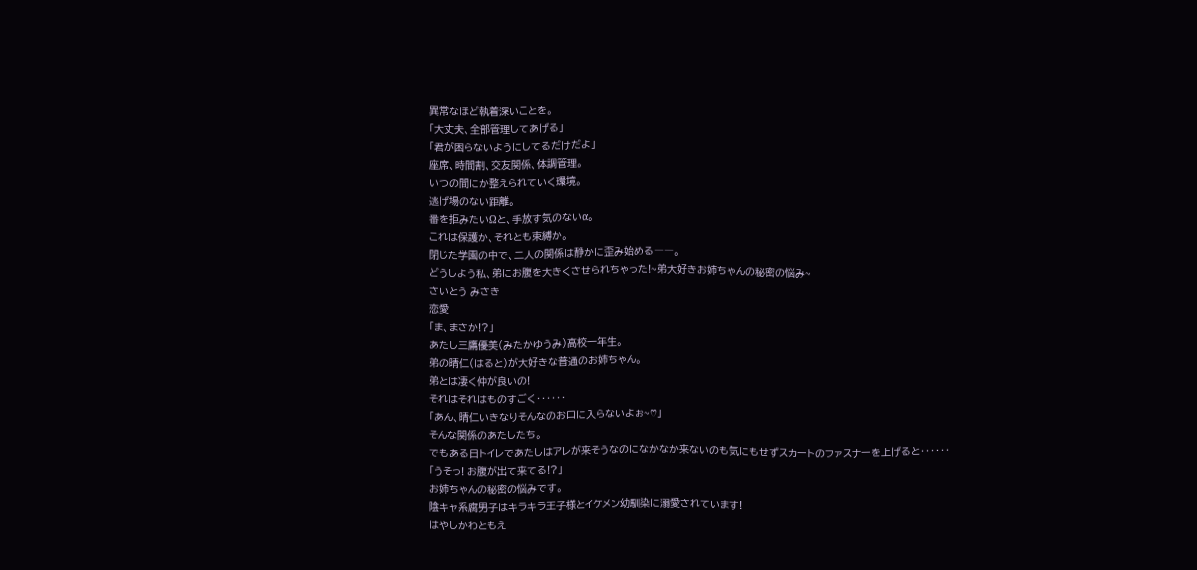異常なほど執着深いことを。
「大丈夫、全部管理してあげる」
「君が困らないようにしてるだけだよ」
座席、時間割、交友関係、体調管理。
いつの間にか整えられていく環境。
逃げ場のない距離。
番を拒みたいΩと、手放す気のないα。
これは保護か、それとも束縛か。
閉じた学園の中で、二人の関係は静かに歪み始める――。
どうしよう私、弟にお腹を大きくさせられちゃった!~弟大好きお姉ちゃんの秘密の悩み~
さいとう みさき
恋愛
「ま、まさか!?」
あたし三鷹優美(みたかゆうみ)高校一年生。
弟の晴仁(はると)が大好きな普通のお姉ちゃん。
弟とは凄く仲が良いの!
それはそれはものすごく‥‥‥
「あん、晴仁いきなりそんなのお口に入らないよぉ~♡」
そんな関係のあたしたち。
でもある日トイレであたしはアレが来そうなのになかなか来ないのも気にもせずスカートのファスナーを上げると‥‥‥
「うそっ! お腹が出て来てる!?」
お姉ちゃんの秘密の悩みです。
陰キャ系腐男子はキラキラ王子様とイケメン幼馴染に溺愛されています!
はやしかわともえ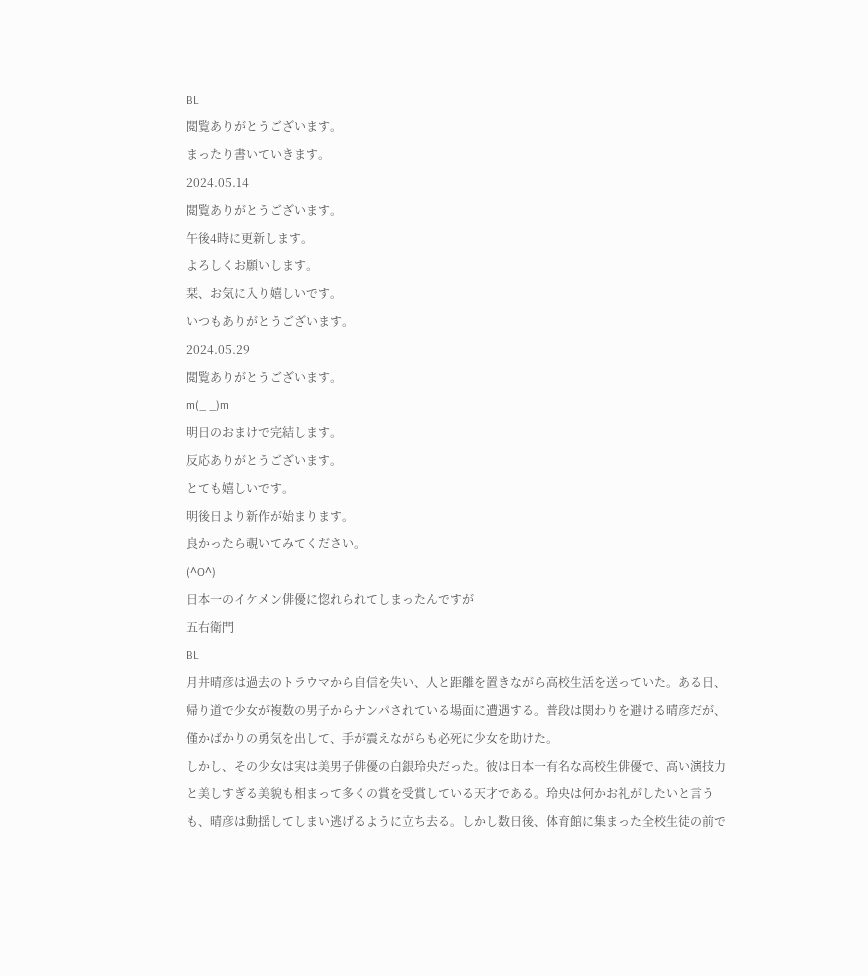BL
閲覧ありがとうございます。
まったり書いていきます。
2024.05.14
閲覧ありがとうございます。
午後4時に更新します。
よろしくお願いします。
栞、お気に入り嬉しいです。
いつもありがとうございます。
2024.05.29
閲覧ありがとうございます。
m(_ _)m
明日のおまけで完結します。
反応ありがとうございます。
とても嬉しいです。
明後日より新作が始まります。
良かったら覗いてみてください。
(^O^)
日本一のイケメン俳優に惚れられてしまったんですが
五右衛門
BL
月井晴彦は過去のトラウマから自信を失い、人と距離を置きながら高校生活を送っていた。ある日、帰り道で少女が複数の男子からナンパされている場面に遭遇する。普段は関わりを避ける晴彦だが、僅かばかりの勇気を出して、手が震えながらも必死に少女を助けた。
しかし、その少女は実は美男子俳優の白銀玲央だった。彼は日本一有名な高校生俳優で、高い演技力と美しすぎる美貌も相まって多くの賞を受賞している天才である。玲央は何かお礼がしたいと言うも、晴彦は動揺してしまい逃げるように立ち去る。しかし数日後、体育館に集まった全校生徒の前で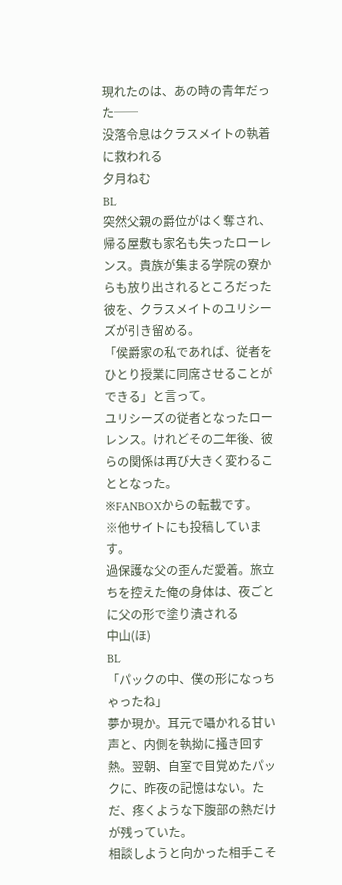現れたのは、あの時の青年だった──
没落令息はクラスメイトの執着に救われる
夕月ねむ
BL
突然父親の爵位がはく奪され、帰る屋敷も家名も失ったローレンス。貴族が集まる学院の寮からも放り出されるところだった彼を、クラスメイトのユリシーズが引き留める。
「侯爵家の私であれば、従者をひとり授業に同席させることができる」と言って。
ユリシーズの従者となったローレンス。けれどその二年後、彼らの関係は再び大きく変わることとなった。
※FANBOXからの転載です。
※他サイトにも投稿しています。
過保護な父の歪んだ愛着。旅立ちを控えた俺の身体は、夜ごとに父の形で塗り潰される
中山(ほ)
BL
「パックの中、僕の形になっちゃったね」
夢か現か。耳元で囁かれる甘い声と、内側を執拗に掻き回す熱。翌朝、自室で目覚めたパックに、昨夜の記憶はない。ただ、疼くような下腹部の熱だけが残っていた。
相談しようと向かった相手こそ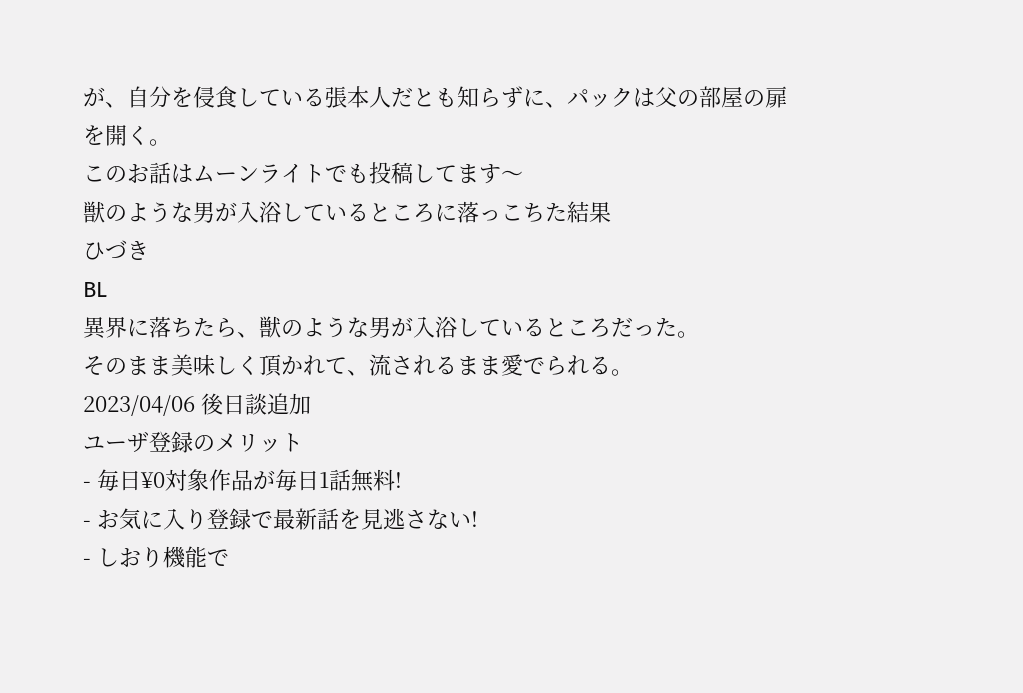が、自分を侵食している張本人だとも知らずに、パックは父の部屋の扉を開く。
このお話はムーンライトでも投稿してます〜
獣のような男が入浴しているところに落っこちた結果
ひづき
BL
異界に落ちたら、獣のような男が入浴しているところだった。
そのまま美味しく頂かれて、流されるまま愛でられる。
2023/04/06 後日談追加
ユーザ登録のメリット
- 毎日¥0対象作品が毎日1話無料!
- お気に入り登録で最新話を見逃さない!
- しおり機能で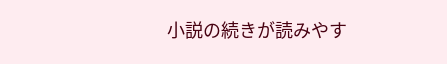小説の続きが読みやす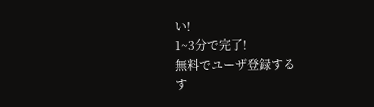い!
1~3分で完了!
無料でユーザ登録する
す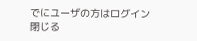でにユーザの方はログイン
閉じる